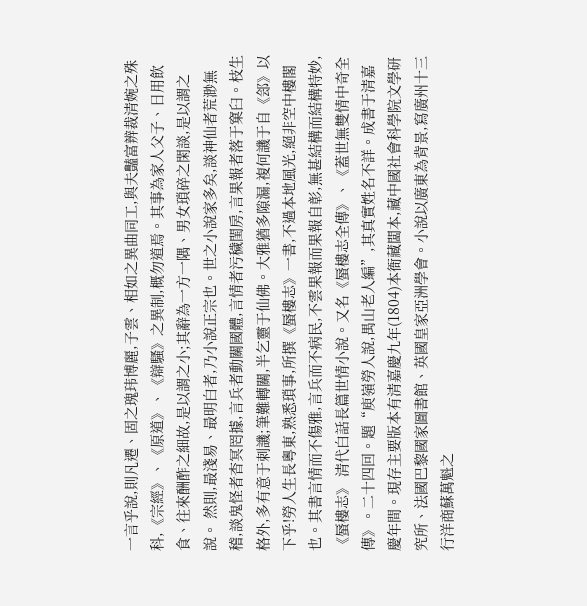一言乎說,則凡遷、固之瑰玮博麗,子雲、相如之異曲同工,與夫豔富辨裁清婉之殊科,《宗經》、《原道》、《辯騷》之異制,概勿道焉。其事為家人父子、日用飲食、往來酬酢之細故,是以謂之小;其辭為一方一隅、男女瑣碎之閑談,是以謂之說。 然則,最淺易、最明白者,乃小說正宗也。世之小說家多矣,談神仙者荒渺無稽,談鬼怪者杳冥罔據,言兵者動關國體,言情者污穢閨房,言果報者落于窠臼。枝生格外,多有意于刺譏;筆難轉關,半乞靈于仙佛。大雅猶多隙漏,複何譏于自《郐》以下乎!勞人生長粵東,熟悉瑣事,所撰《蜃樓志》一書,不過本地風光,絕非空中樓閣也。其書言情而不傷雅,言兵而不病民,不雲果報而果報自彰,無甚結構而結構特妙,
《蜃樓志》 清代白話長篇世情小說。又名《蜃樓志全傳》、《蓋世無雙情中奇全傳》。二十四回。題“庾嶺勞人說,禺山老人編”,其真實姓名不詳。成書于清嘉慶年間。現存主要版本有清嘉慶九年(1804)本衙藏闆本,藏中國社會科學院文學研究所、法國巴黎國家圖書館、英國皇家亞洲學會。小說以廣東為背景,寫廣州十三行洋商蘇萬魁之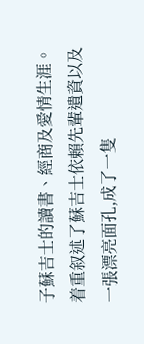子蘇吉士的讀書、經商及愛情生涯。着重叙述了蘇吉士依賴先輩遺資以及一張漂亮面孔,成了一隻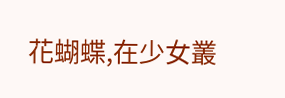花蝴蝶,在少女叢